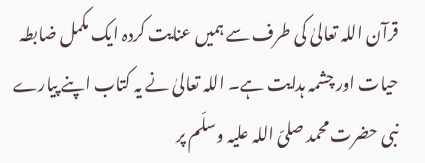قرآن اللہ تعالیٰ کی طرف سے ہمیں عنایت کردہ ایک مکمل ضابطہ حیات اور چشمہ ہدایت ہے۔ اللہ تعالیٰ نے یہ کتاب اپنے پیارے نبی حضرت محمد صلیّ اللہ علیہ وسلّم پر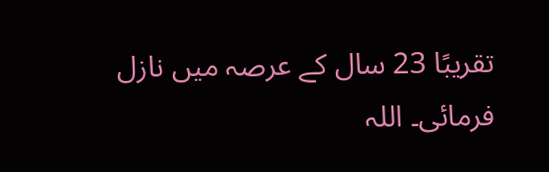تقریبًا 23 سال کے عرصہ میں نازل فرمائی۔ اللہ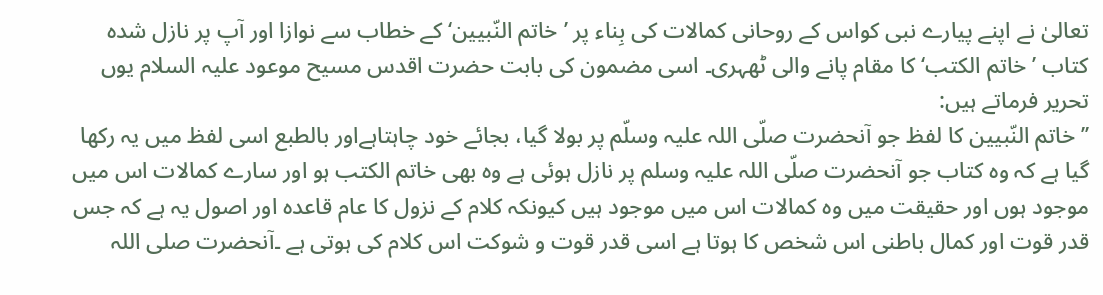تعالیٰ نے اپنے پیارے نبی کواس کے روحانی کمالات کی بِناء پر ’خاتم النّبیین‘ کے خطاب سے نوازا اور آپ پر نازل شدہ کتاب ’خاتم الکتب‘ کا مقام پانے والی ٹھہری۔ اسی مضمون کی بابت حضرت اقدس مسیح موعود علیہ السلام یوں تحریر فرماتے ہیں:
’’خاتم النّبیین کا لفظ جو آنحضرت صلّی اللہ علیہ وسلّم پر بولا گیا، بجائے خود چاہتاہےاور بالطبع اسی لفظ میں یہ رکھا گیا ہے کہ وہ کتاب جو آنحضرت صلّی اللہ علیہ وسلم پر نازل ہوئی ہے وہ بھی خاتم الکتب ہو اور سارے کمالات اس میں موجود ہوں اور حقیقت میں وہ کمالات اس میں موجود ہیں کیونکہ کلام کے نزول کا عام قاعدہ اور اصول یہ ہے کہ جس قدر قوت اور کمال باطنی اس شخص کا ہوتا ہے اسی قدر قوت و شوکت اس کلام کی ہوتی ہے ۔آنحضرت صلی اللہ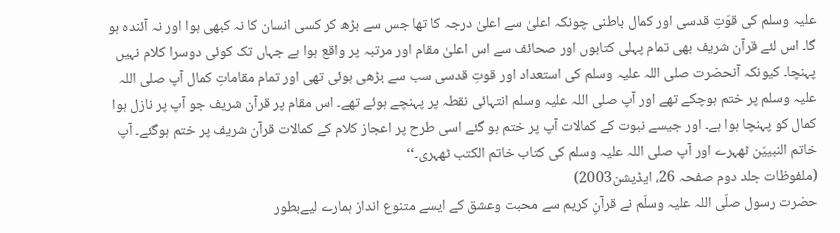علیہ وسلم کی قوّتِ قدسی اور کمال باطنی چونکہ اعلیٰ سے اعلیٰ درجہ کا تھا جس سے بڑھ کر کسی انسان کا نہ کبھی ہوا اور نہ آئندہ ہو گا۔ اس لئے قرآن شریف بھی تمام پہلی کتابوں اور صحائف سے اس اعلیٰ مقام اور مرتبہ پر واقع ہوا ہے جہاں تک کوئی دوسرا کلام نہیں پہنچا۔ کیونکہ آنحضرت صلی اللہ علیہ وسلم کی استعداد اور قوتِ قدسی سب سے بڑھی ہوئی تھی اور تمام مقاماتِ کمال آپ صلی اللہ علیہ وسلم پر ختم ہوچکے تھے اور آپ صلی اللہ علیہ وسلم انتہائی نقطہ پر پہنچے ہوئے تھے۔ اس مقام پر قرآن شریف جو آپ پر نازل ہوا کمال کو پہنچا ہوا ہے۔ اور جیسے نبوت کے کمالات آپ پر ختم ہو گئے اسی طرح پر اعجاز کلام کے کمالات قرآن شریف پر ختم ہوگئے۔ آپ خاتم النبییّن ٹھہرے اور آپ صلی اللہ علیہ وسلم کی کتاب خاتم الکتب ٹھہری۔‘‘
(ملفوظات جلد دوم صفحہ 26، ایڈیشن2003)
حضرت رسول صلّی اللہ علیہ وسلّم نے قرآنِ کریم سے محبت وعشق کے ایسے متنوع انداز ہمارے لیےبطور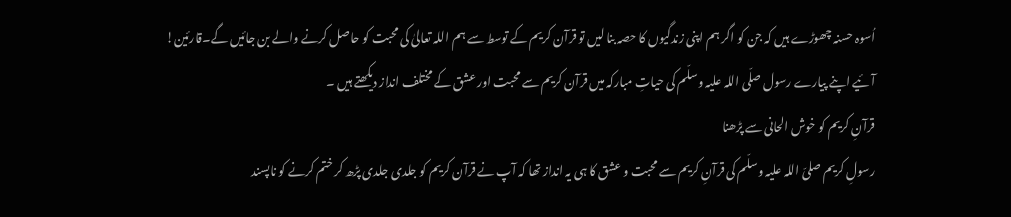اُسوہ حسنہ چھوڑے ہیں کہ جن کو اگر ہم اپنی زندگیوں کا حصہ بنا لیں تو قرآن کریم کے توسط سے ہم اللہ تعالیٰ کی محبت کو حاصل کرنے والے بن جائیں گے۔قارئین! آئیے اپنے پیارے رسول صلّی اللہ علیہ وسلّم کی حیاتِ مبارکہ میں قرآن کریم سے محبت اور عشق کے مختلف انداز دیکھتے ہیں ۔
قرآنِ کریم کو خوش الحانی سے پڑھنا
رسولِ کریم صلیّ اللہ علیہ وسلّم کی قرآنِ کریم سے محبت و عشق کا ہی یہ انداز تھا کہ آپ نے قرآن کریم کو جلدی جلدی پڑھ کر ختم کرنے کو ناپسند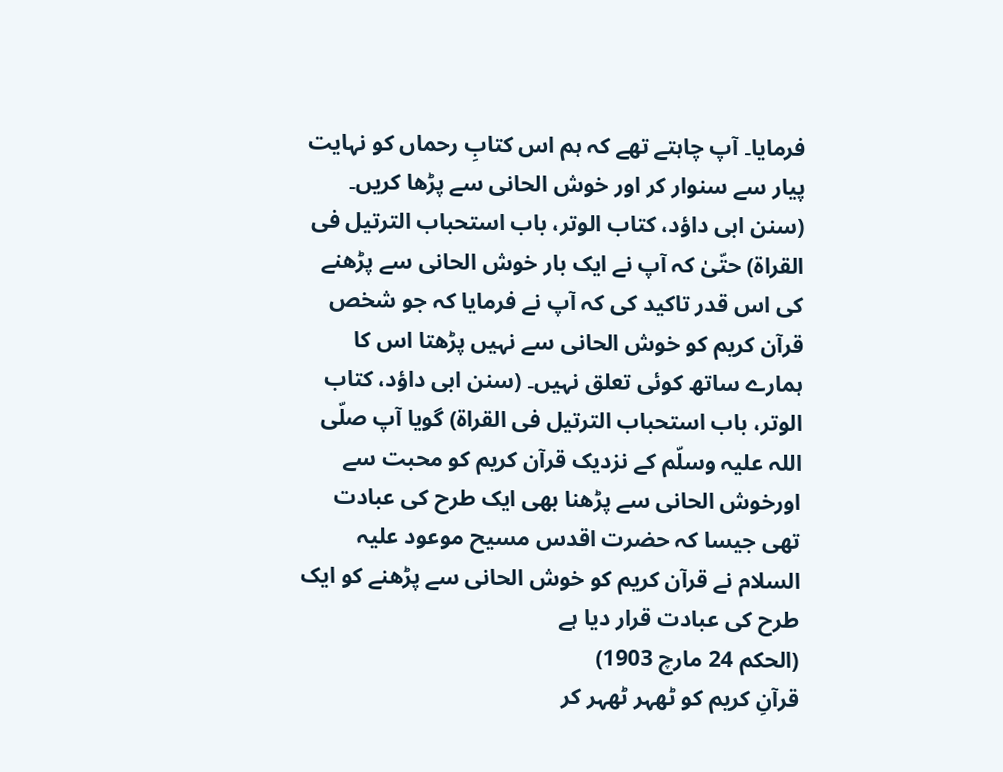فرمایا۔ آپ چاہتے تھے کہ ہم اس کتابِ رحماں کو نہایت پیار سے سنوار کر اور خوش الحانی سے پڑھا کریں۔ (سنن ابی داؤد، کتاب الوتر، باب استحباب الترتیل فی القراۃ) حتّیٰ کہ آپ نے ایک بار خوش الحانی سے پڑھنے کی اس قدر تاکید کی کہ آپ نے فرمایا کہ جو شخص قرآن کریم کو خوش الحانی سے نہیں پڑھتا اس کا ہمارے ساتھ کوئی تعلق نہیں۔ (سنن ابی داؤد، کتاب الوتر، باب استحباب الترتیل فی القراۃ) گویا آپ صلّی اللہ علیہ وسلّم کے نزدیک قرآن کریم کو محبت سے اورخوش الحانی سے پڑھنا بھی ایک طرح کی عبادت تھی جیسا کہ حضرت اقدس مسیح موعود علیہ السلام نے قرآن کریم کو خوش الحانی سے پڑھنے کو ایک طرح کی عبادت قرار دیا ہے
(الحکم 24 مارچ 1903)
قرآنِ کریم کو ٹھہر ٹھہر کر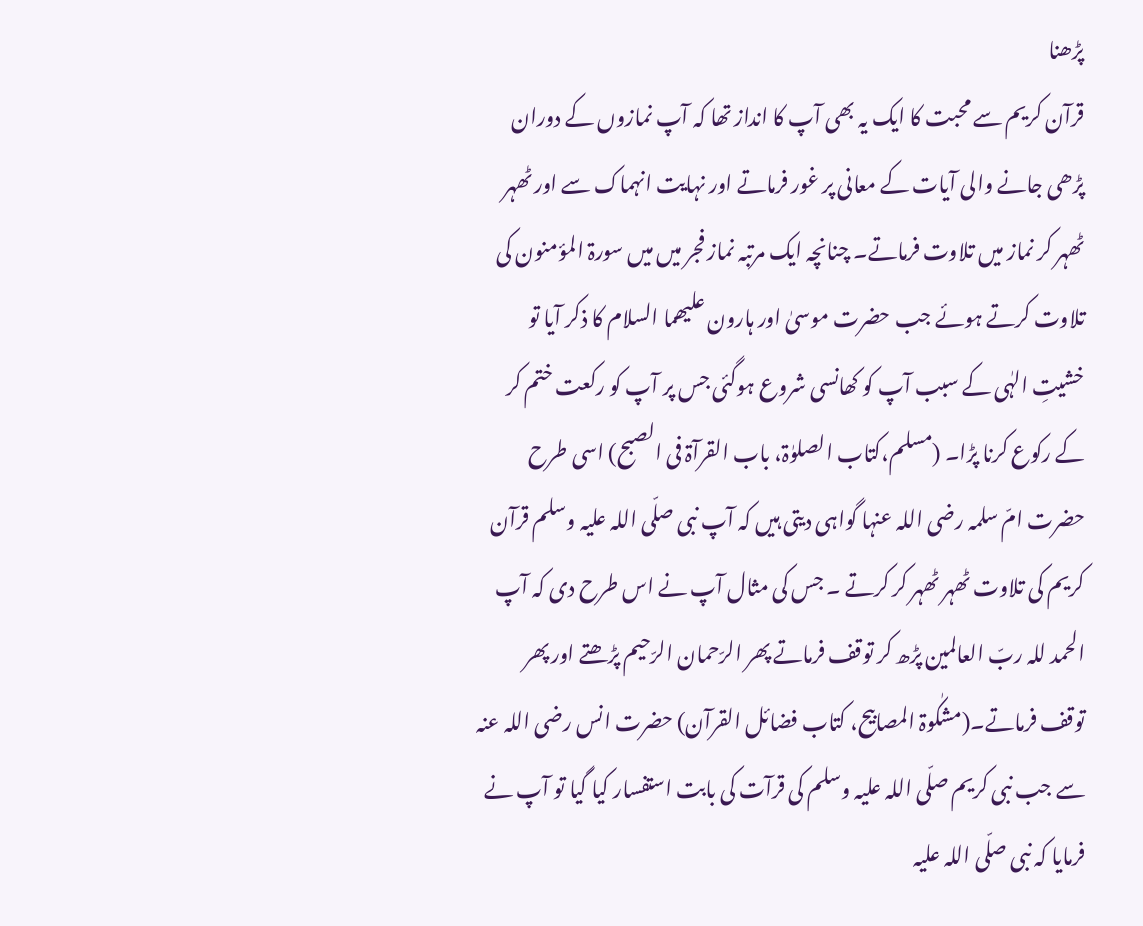پڑھنا
قرآن کریم سے محبت کا ایک یہ بھی آپ کا انداز تھا کہ آپ نمازوں کے دوران پڑھی جانے والی آیات کے معانی پر غور فرماتے اور نہایت انہماک سے اور ٹھہر ٹھہر کر نماز میں تلاوت فرماتے۔ چنانچہ ایک مرتبہ نماز فجر میں میں سورۃ المؤمنون کی تلاوت کرتے ہوئے جب حضرت موسیٰ اور ہارون علیھما السلام کا ذکر آیا تو خشیتِ الہٰی کے سبب آپ کو کھانسی شروع ہوگئی جس پر آپ کو رکعت ختم کر کے رکوع کرنا پڑا۔ (مسلم،کتاب الصلوٰۃ، باب القرآۃ فی الصبح) اسی طرح حضرت امّ سلمہ رضی اللہ عنہا گواہی دیتی ہیں کہ آپ نبی صلّی اللہ علیہ وسلم قرآن کریم کی تلاوت ٹھہر ٹھہر کر کرتے ۔ جس کی مثال آپ نے اس طرح دی کہ آپ الحمد للہ ربّ العالمین پڑھ کر توقف فرماتے پھر الرّحمان الرّحیم پڑھتے اور پھر توقف فرماتے۔(مشکٰوۃ المصابیح، کتاب فضائل القرآن) حضرت انس رضی اللہ عنہ سے جب نبی کریم صلّی اللہ علیہ وسلم کی قرآت کی بابت استفسار کیا گیا تو آپ نے فرمایا کہ نبی صلّی اللہ علیہ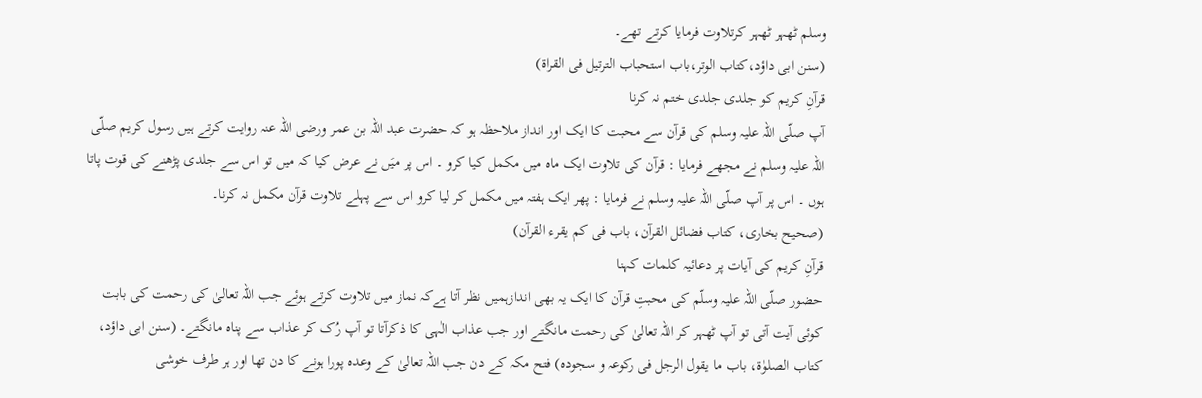وسلم ٹھہر ٹھہر کرتلاوت فرمایا کرتے تھے۔
(سنن ابی داؤد،کتاب الوتر،باب استحباب الترتیل فی القراۃ)
قرآنِ کریم کو جلدی جلدی ختم نہ کرنا
آپ صلّی اللہ علیہ وسلم کی قرآن سے محبت کا ایک اور انداز ملاحظہ ہو کہ حضرت عبد اللہ بن عمر ورضی اللہ عنہ روایت کرتے ہیں رسول کریم صلّی اللہ علیہ وسلم نے مجھے فرمایا : قرآن کی تلاوت ایک ماہ میں مکمل کیا کرو ۔ اس پر میَں نے عرض کیا کہ میں تو اس سے جلدی پڑھنے کی قوت پاتا ہوں ۔ اس پر آپ صلّی اللہ علیہ وسلم نے فرمایا : پھر ایک ہفتہ میں مکمل کر لیا کرو اس سے پہلے تلاوت قرآن مکمل نہ کرنا۔
(صحیح بخاری، کتاب فضائل القرآن، باب فی کم یقرء القرآن)
قرآنِ کریم کی آیات پر دعائیہ کلمات کہنا
حضور صلّی اللہ علیہ وسلّم کی محبتِ قرآن کا ایک یہ بھی اندازہمیں نظر آتا ہےکہ نماز میں تلاوت کرتے ہوئے جب اللہ تعالیٰ کی رحمت کی بابت کوئی آیت آتی تو آپ ٹھہر کر اللہ تعالیٰ کی رحمت مانگتے اور جب عذاب الٰہی کا ذکرآتا تو آپ رُک کر عذاب سے پناہ مانگتے۔ (سنن ابی داؤد، کتاب الصلوٰۃ، باب ما یقول الرجل فی رکوعہ و سجودہ) فتح مکہ کے دن جب اللہ تعالیٰ کے وعدہ پورا ہونے کا دن تھا اور ہر طرف خوشی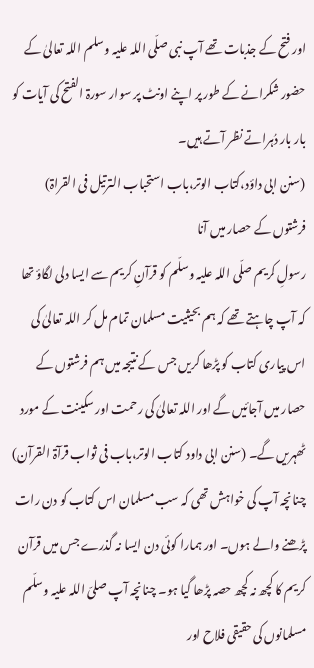اور فتح کے جذبات تھے آپ نبی صلّی اللہ علیہ وسلم اللہ تعالیٰ کے حضور شکرانے کے طور پر اپنے اونٹ پر سوار سورۃ الفتح کی آیات کو بار بار دُہراتے نظر آتے ہیں۔
(سنن ابی داؤد،کتاب الوتر،باب استحباب الترتیل فی القراۃ)
فرشتوں کے حصار میں آنا
رسولِ کریم صلّی اللہ علیہ وسلّم کو قرآنِ کریم سے ایسا دلی لگاؤ تھا کہ آپ چاہتے تھے کہ ہم بحیثیت مسلمان تمام مل کر اللہ تعالیٰ کی اس پیاری کتاب کو پڑھا کریں جس کے نتیجہ میں ہم فرشتوں کے حصار میں آجائیں گے اور اللہ تعالیٰ کی رحمت اور سکینت کے مورد ٹھہریں گے۔ (سنن ابی داود کتاب الوتر،باب فی ثواب قرآۃ القرآن) چنانچہ آپ کی خواہش تھی کہ سب مسلمان اس کتاب کو دن رات پڑھنے والے ہوں۔ اور ہمارا کوئی دن ایسا نہ گذرے جس میں قرآن کریم کا کچھ نہ کچھ حصہ پڑھا گیا ہو۔ چنانچہ آپ صلیّ اللہ علیہ وسلّم مسلمانوں کی حقیقی فلاح اور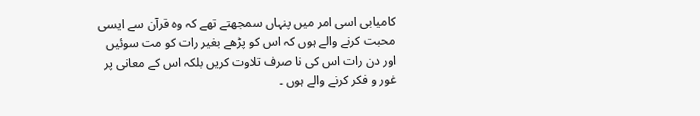کامیابی اسی امر میں پنہاں سمجھتے تھے کہ وہ قرآن سے ایسی محبت کرنے والے ہوں کہ اس کو پڑھے بغیر رات کو مت سوئیں اور دن رات اس کی نا صرف تلاوت کریں بلکہ اس کے معانی پر غور و فکر کرنے والے ہوں ۔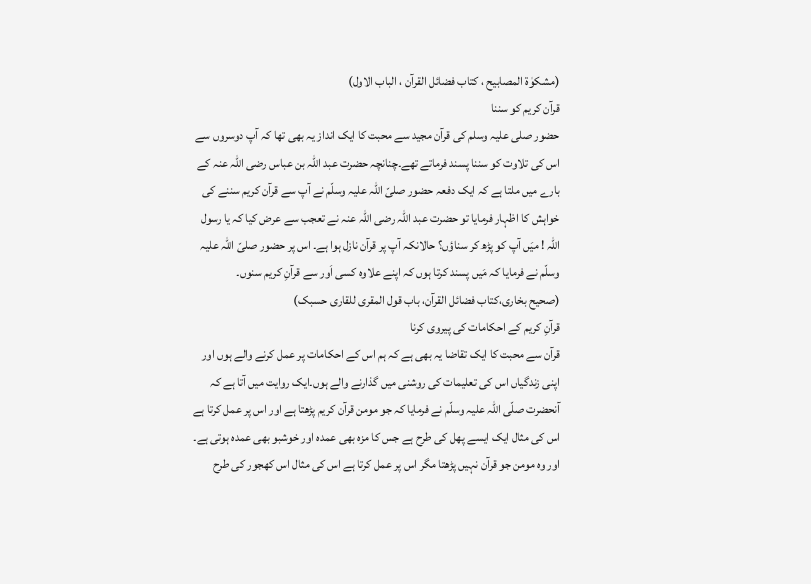(مشکوٰۃ المصابیح ، کتاب فضائل القرآن ، الباب الاول)
قرآن کریم کو سننا
حضور صلی علیہ وسلم کی قرآن مجید سے محبت کا ایک انداز یہ بھی تھا کہ آپ دوسروں سے اس کی تلاوت کو سننا پسند فرماتے تھے۔چنانچہ حضرت عبد اللہ بن عباس رضی اللہ عنہ کے بارے میں ملتا ہے کہ ایک دفعہ حضور صلیّ اللہ علیہ وسلّم نے آپ سے قرآن کریم سننے کی خواہش کا اظہار فرمایا تو حضرت عبد اللہ رضی اللہ عنہ نے تعجب سے عرض کیا کہ یا رسول اللہ ! میَں آپ کو پڑھ کر سناؤں؟ حالانکہ آپ پر قرآن نازل ہوا ہے۔ اس پر حضور صلیّ اللہ علیہ وسلّم نے فرمایا کہ مَیں پسند کرتا ہوں کہ اپنے علاوہ کسی اَور سے قرآنِ کریم سنوں۔
(صحیح بخاری،کتاب فضائل القرآن، باب قول المقری للقاری حسبک)
قرآنِ کریم کے احکامات کی پیروی کرنا
قرآن سے محبت کا ایک تقاضا یہ بھی ہے کہ ہم اس کے احکامات پر عمل کرنے والے ہوں اور اپنی زندگیاں اس کی تعلیمات کی روشنی میں گذارنے والے ہوں۔ایک روایت میں آتا ہے کہ آنحضرت صلّی اللہ علیہ وسلّم نے فرمایا کہ جو مومن قرآن کریم پڑھتا ہے اور اس پر عمل کرتا ہے اس کی مثال ایک ایسے پھل کی طرح ہے جس کا مزہ بھی عمدہ اور خوشبو بھی عمدہ ہوتی ہے۔ اور وہ مومن جو قرآن نہیں پڑھتا مگر اس پر عمل کرتا ہے اس کی مثال اس کھجور کی طرح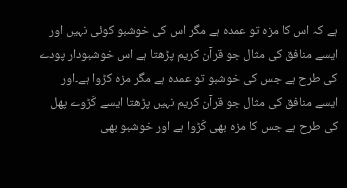ہے کہ اس کا مزہ تو عمدہ ہے مگر اس کی خوشبو کوئی نہیں اور ایسے منافق کی مثال جو قرآن کریم پڑھتا ہے اس خوشبودار پودے کی طرح ہے جس کی خوشبو تو عمدہ ہے مگر مزہ کڑوا ہے۔اور ایسے منافق کی مثال جو قرآن کریم نہیں پڑھتا ایسے کَڑوے پھل کی طرح ہے جس کا مزہ بھی کَڑوا ہے اور خوشبو بھی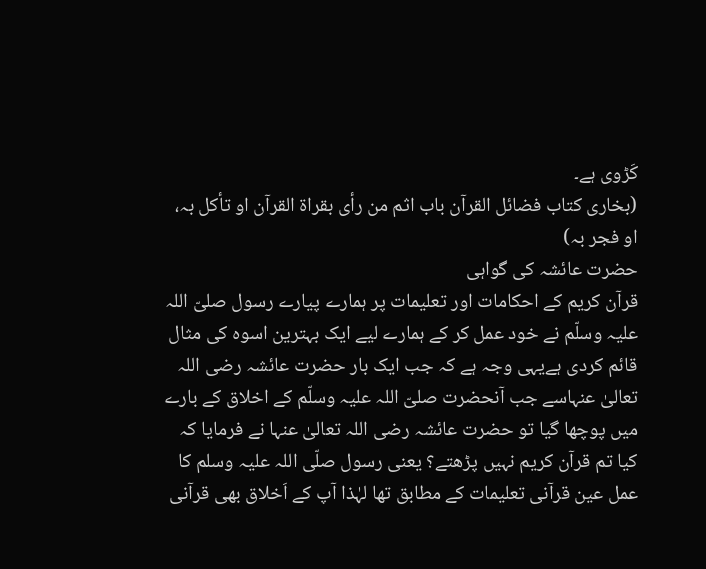کَڑوی ہے۔
(بخاری کتاب فضائل القرآن باب اثم من رأی بقراۃ القرآن او تأکل بہ، او فجر بہ)
حضرت عائشہ کی گواہی
قرآن کریم کے احکامات اور تعلیمات پر ہمارے پیارے رسول صلیّ اللہ علیہ وسلّم نے خود عمل کر کے ہمارے لیے ایک بہترین اسوہ کی مثال قائم کردی ہےیہی وجہ ہے کہ جب ایک بار حضرت عائشہ رضی اللہ تعالیٰ عنہاسے جب آنحضرت صلیّ اللہ علیہ وسلّم کے اخلاق کے بارے میں پوچھا گیا تو حضرت عائشہ رضی اللہ تعالیٰ عنہا نے فرمایا کہ کیا تم قرآن کریم نہیں پڑھتے؟ یعنی رسول صلّی اللہ علیہ وسلم کا عمل عین قرآنی تعلیمات کے مطابق تھا لہٰذا آپ کے اَخلاق بھی قرآنی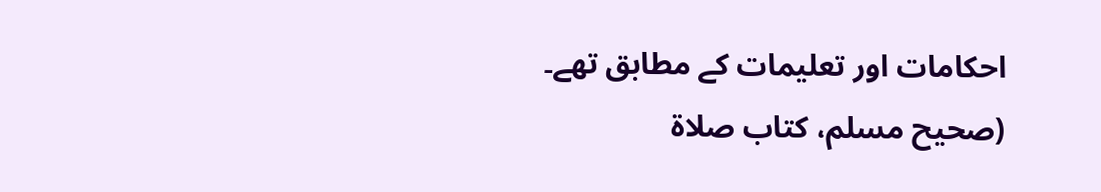احکامات اور تعلیمات کے مطابق تھے۔
(صحیح مسلم، کتاب صلاۃ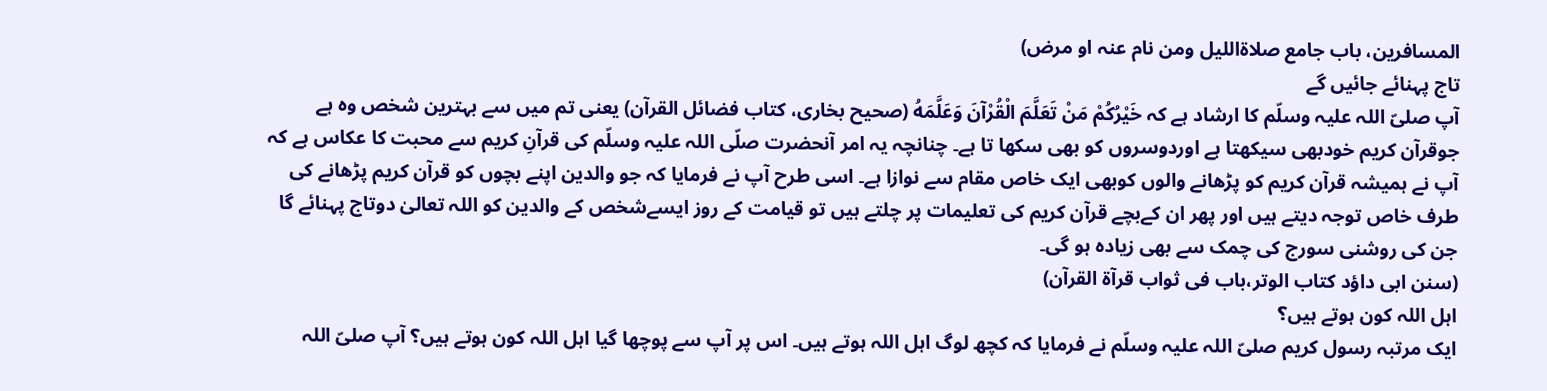المسافرین، باب جامع صلاۃاللیل ومن نام عنہ او مرض)
تاج پہنائے جائیں گے
آپ صلیّ اللہ علیہ وسلّم کا ارشاد ہے کہ خَيْرُكُمْ مَنْ تَعَلَّمَ الْقُرْآنَ وَعَلَّمَهُ (صحیح بخاری، کتاب فضائل القرآن) یعنی تم میں سے بہترین شخص وہ ہے جوقرآن کریم خودبھی سیکھتا ہے اوردوسروں کو بھی سکھا تا ہے۔ چنانچہ یہ امر آنحضرت صلّی اللہ علیہ وسلّم کی قرآنِ کریم سے محبت کا عکاس ہے کہ آپ نے ہمیشہ قرآن کریم کو پڑھانے والوں کوبھی ایک خاص مقام سے نوازا ہے۔ اسی طرح آپ نے فرمایا کہ جو والدین اپنے بچوں کو قرآن کریم پڑھانے کی طرف خاص توجہ دیتے ہیں اور پھر ان کےبچے قرآن کریم کی تعلیمات پر چلتے ہیں تو قیامت کے روز ایسےشخص کے والدین کو اللہ تعالیٰ دوتاج پہنائے گا جن کی روشنی سورج کی چمک سے بھی زیادہ ہو گی۔
(سنن ابی داؤد کتاب الوتر،باب فی ثواب قرآۃ القرآن)
اہل اللہ کون ہوتے ہیں؟
ایک مرتبہ رسول کریم صلیّ اللہ علیہ وسلّم نے فرمایا کہ کچھ لوگ اہل اللہ ہوتے ہیں۔ اس پر آپ سے پوچھا گیا اہل اللہ کون ہوتے ہیں؟ آپ صلیّ اللہ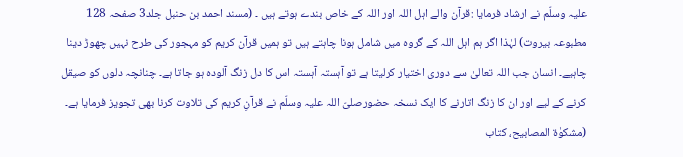علیہ وسلّم نے ارشاد فرمایا :قرآن والے اہل اللہ اور اللہ کے خاص بندے ہوتے ہیں ۔ (مسند احمد بن حنبل جلد3 صفحہ 128 مطبوعہ بیروت) لہٰذا اگر ہم اہل اللہ کے گروہ میں شامل ہونا چاہتے ہیں تو ہمیں قرآن کریم کو مہجور کی طرح نہیں چھوڑ دینا چاہیے۔ انسان جب اللہ تعالیٰ سے دوری اختیار کرلیتا ہے تو آہستہ آہستہ اس کا دل زنگ آلودہ ہو جاتا ہے۔ چنانچہ دلوں کو صیقل کرنے کے لیے اور ان کا زنگ اتارنے کا ایک نسخہ حضورصلیّ اللہ علیہ وسلّم نے قرآنِ کریم کی تلاوت کرنا بھی تجویز فرمایا ہے۔
(مشکوٰۃ المصابیح، کتاب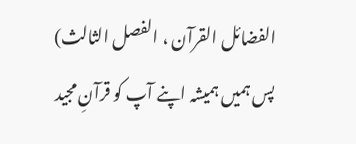الفضائل القرآن ، الفصل الثالث)
پس ہمیں ہمیشہ اپنے آپ کو قرآنِ مجید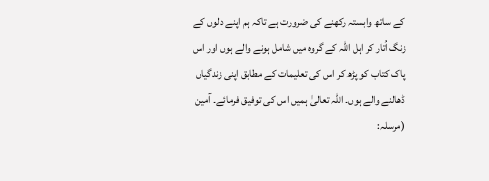کے ساتھ وابستہ رکھنے کی ضرورت ہے تاکہ ہم اپنے دلوں کے زنگ اُتار کر اہل اللہ کے گروہ میں شامل ہونے والے ہوں اور اس پاک کتاب کو پڑھ کر اس کی تعلیمات کے مطابق اپنی زندگیاں ڈھالنے والے ہوں۔ اللہ تعالیٰ ہمیں اس کی توفیق فرمائے۔ آمین
(مرسلہ: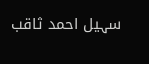سہیل احمد ثاقب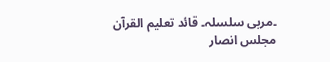۔مربی سلسلہ۔ قائد تعلیم القرآن مجلس انصار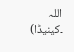اللہ ۔کینیڈا)